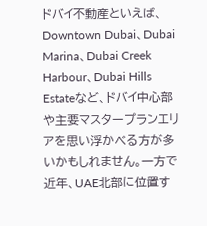ドバイ不動産といえば、Downtown Dubai、Dubai Marina、Dubai Creek Harbour、Dubai Hills Estateなど、ドバイ中心部や主要マスタープランエリアを思い浮かべる方が多いかもしれません。一方で近年、UAE北部に位置す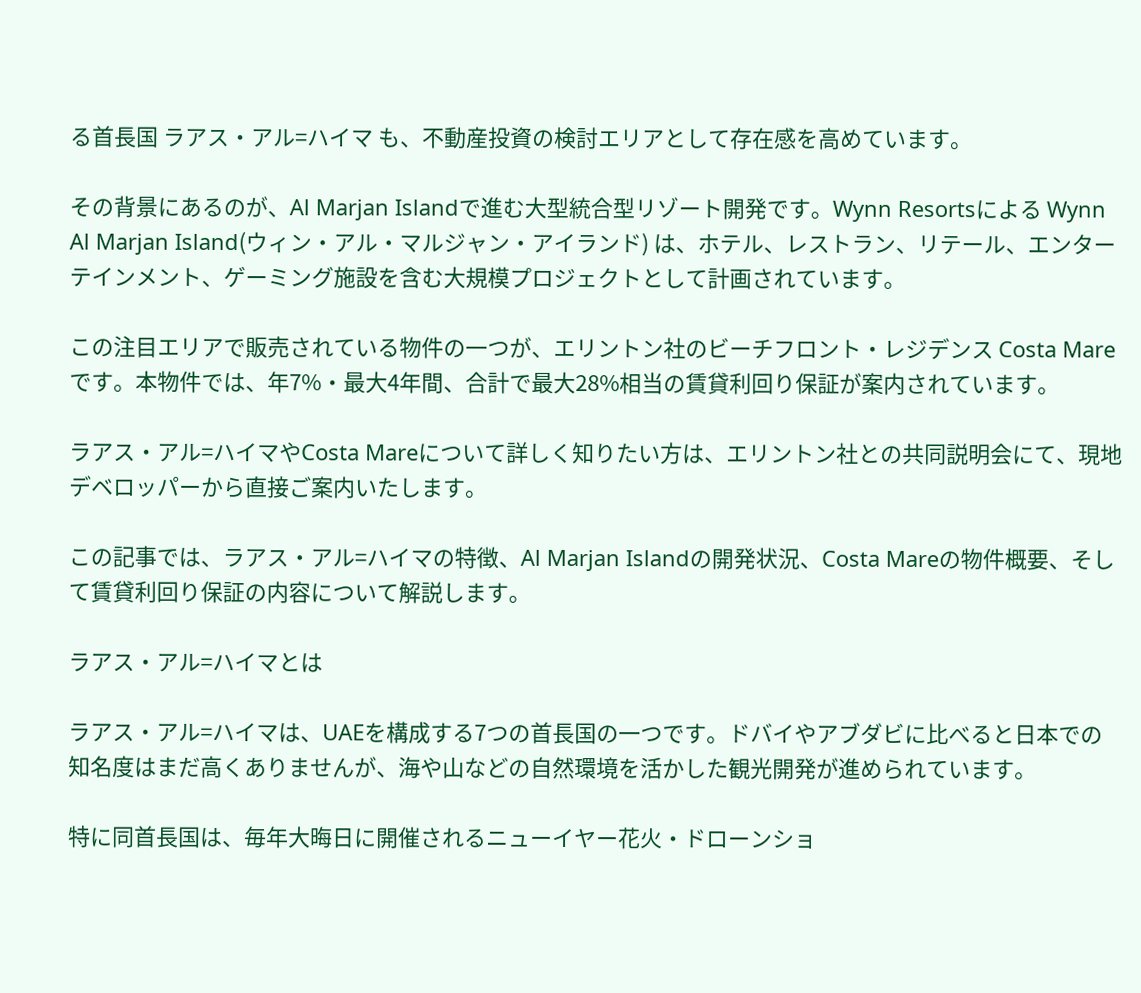る首長国 ラアス・アル=ハイマ も、不動産投資の検討エリアとして存在感を高めています。

その背景にあるのが、Al Marjan Islandで進む大型統合型リゾート開発です。Wynn Resortsによる Wynn Al Marjan Island(ウィン・アル・マルジャン・アイランド) は、ホテル、レストラン、リテール、エンターテインメント、ゲーミング施設を含む大規模プロジェクトとして計画されています。

この注目エリアで販売されている物件の一つが、エリントン社のビーチフロント・レジデンス Costa Mare です。本物件では、年7%・最大4年間、合計で最大28%相当の賃貸利回り保証が案内されています。

ラアス・アル=ハイマやCosta Mareについて詳しく知りたい方は、エリントン社との共同説明会にて、現地デベロッパーから直接ご案内いたします。

この記事では、ラアス・アル=ハイマの特徴、Al Marjan Islandの開発状況、Costa Mareの物件概要、そして賃貸利回り保証の内容について解説します。

ラアス・アル=ハイマとは

ラアス・アル=ハイマは、UAEを構成する7つの首長国の一つです。ドバイやアブダビに比べると日本での知名度はまだ高くありませんが、海や山などの自然環境を活かした観光開発が進められています。

特に同首長国は、毎年大晦日に開催されるニューイヤー花火・ドローンショ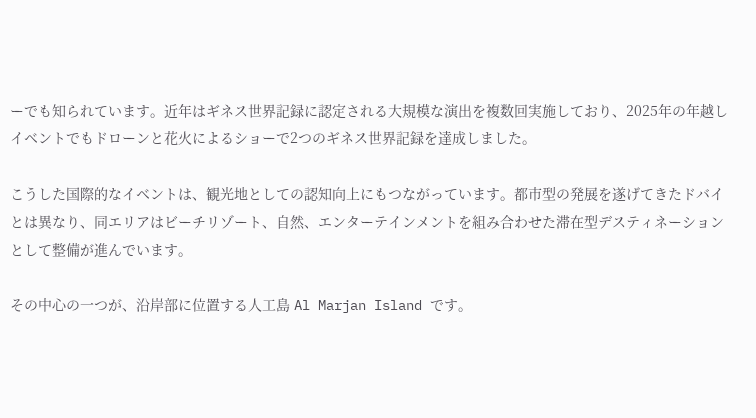ーでも知られています。近年はギネス世界記録に認定される大規模な演出を複数回実施しており、2025年の年越しイベントでもドローンと花火によるショーで2つのギネス世界記録を達成しました。

こうした国際的なイベントは、観光地としての認知向上にもつながっています。都市型の発展を遂げてきたドバイとは異なり、同エリアはビーチリゾート、自然、エンターテインメントを組み合わせた滞在型デスティネーションとして整備が進んでいます。

その中心の一つが、沿岸部に位置する人工島 Al Marjan Island です。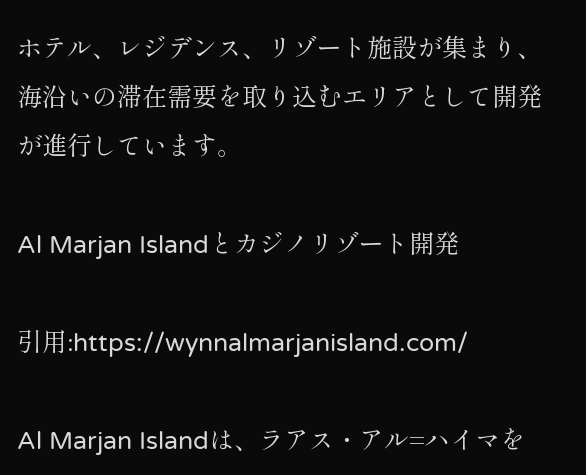ホテル、レジデンス、リゾート施設が集まり、海沿いの滞在需要を取り込むエリアとして開発が進行しています。

Al Marjan Islandとカジノリゾート開発

引用:https://wynnalmarjanisland.com/

Al Marjan Islandは、ラアス・アル=ハイマを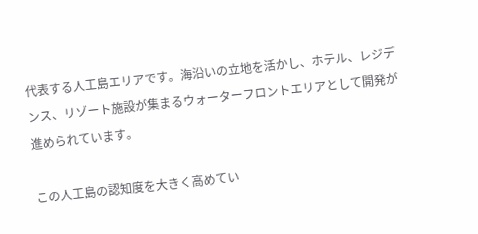代表する人工島エリアです。海沿いの立地を活かし、ホテル、レジデンス、リゾート施設が集まるウォーターフロントエリアとして開発が進められています。

この人工島の認知度を大きく高めてい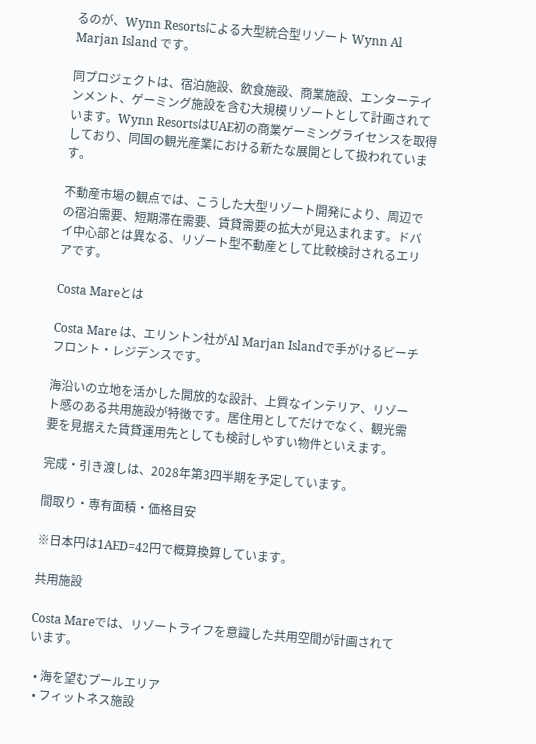るのが、Wynn Resortsによる大型統合型リゾート Wynn Al Marjan Island です。

同プロジェクトは、宿泊施設、飲食施設、商業施設、エンターテインメント、ゲーミング施設を含む大規模リゾートとして計画されています。Wynn ResortsはUAE初の商業ゲーミングライセンスを取得しており、同国の観光産業における新たな展開として扱われています。

不動産市場の観点では、こうした大型リゾート開発により、周辺での宿泊需要、短期滞在需要、賃貸需要の拡大が見込まれます。ドバイ中心部とは異なる、リゾート型不動産として比較検討されるエリアです。

Costa Mareとは

Costa Mare は、エリントン社がAl Marjan Islandで手がけるビーチフロント・レジデンスです。

海沿いの立地を活かした開放的な設計、上質なインテリア、リゾート感のある共用施設が特徴です。居住用としてだけでなく、観光需要を見据えた賃貸運用先としても検討しやすい物件といえます。

完成・引き渡しは、2028年第3四半期を予定しています。

間取り・専有面積・価格目安

※日本円は1AED=42円で概算換算しています。

共用施設

Costa Mareでは、リゾートライフを意識した共用空間が計画されています。

  • 海を望むプールエリア
  • フィットネス施設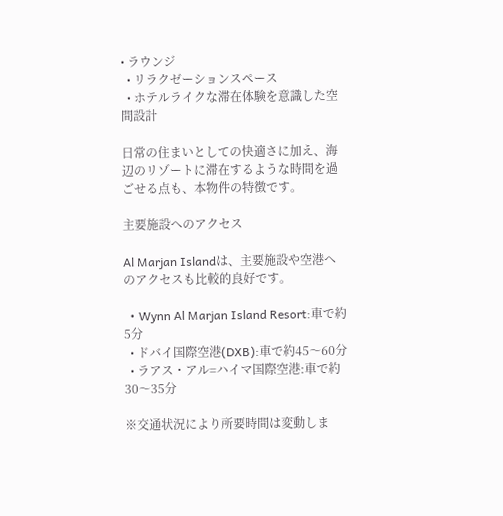• ラウンジ
  • リラクゼーションスペース
  • ホテルライクな滞在体験を意識した空間設計

日常の住まいとしての快適さに加え、海辺のリゾートに滞在するような時間を過ごせる点も、本物件の特徴です。

主要施設へのアクセス

Al Marjan Islandは、主要施設や空港へのアクセスも比較的良好です。

  • Wynn Al Marjan Island Resort:車で約5分
  • ドバイ国際空港(DXB):車で約45〜60分
  • ラアス・アル=ハイマ国際空港:車で約30〜35分

※交通状況により所要時間は変動しま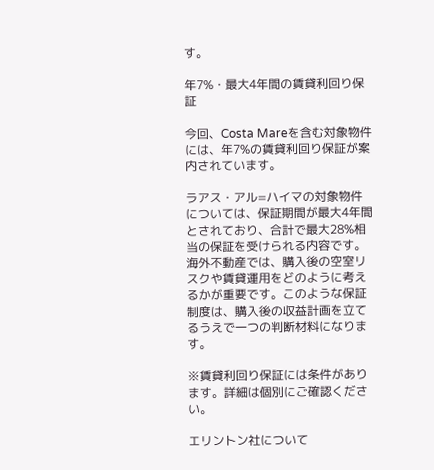す。

年7%・最大4年間の賃貸利回り保証

今回、Costa Mareを含む対象物件には、年7%の賃貸利回り保証が案内されています。

ラアス・アル=ハイマの対象物件については、保証期間が最大4年間とされており、合計で最大28%相当の保証を受けられる内容です。海外不動産では、購入後の空室リスクや賃貸運用をどのように考えるかが重要です。このような保証制度は、購入後の収益計画を立てるうえで一つの判断材料になります。

※賃貸利回り保証には条件があります。詳細は個別にご確認ください。

エリントン社について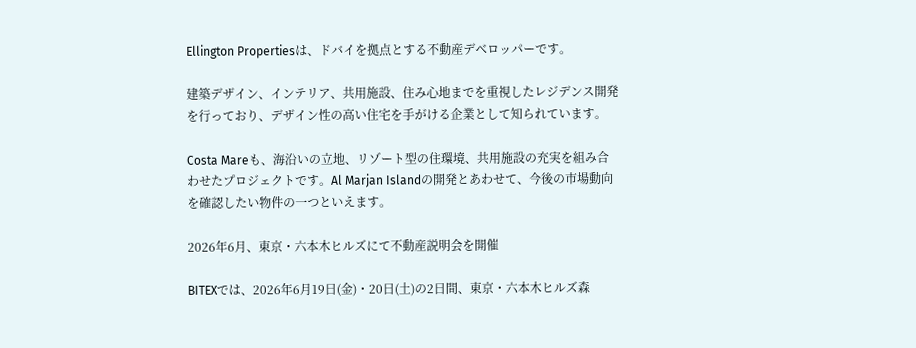Ellington Propertiesは、ドバイを拠点とする不動産デベロッパーです。

建築デザイン、インテリア、共用施設、住み心地までを重視したレジデンス開発を行っており、デザイン性の高い住宅を手がける企業として知られています。

Costa Mareも、海沿いの立地、リゾート型の住環境、共用施設の充実を組み合わせたプロジェクトです。Al Marjan Islandの開発とあわせて、今後の市場動向を確認したい物件の一つといえます。

2026年6月、東京・六本木ヒルズにて不動産説明会を開催

BITEXでは、2026年6月19日(金)・20日(土)の2日間、東京・六本木ヒルズ森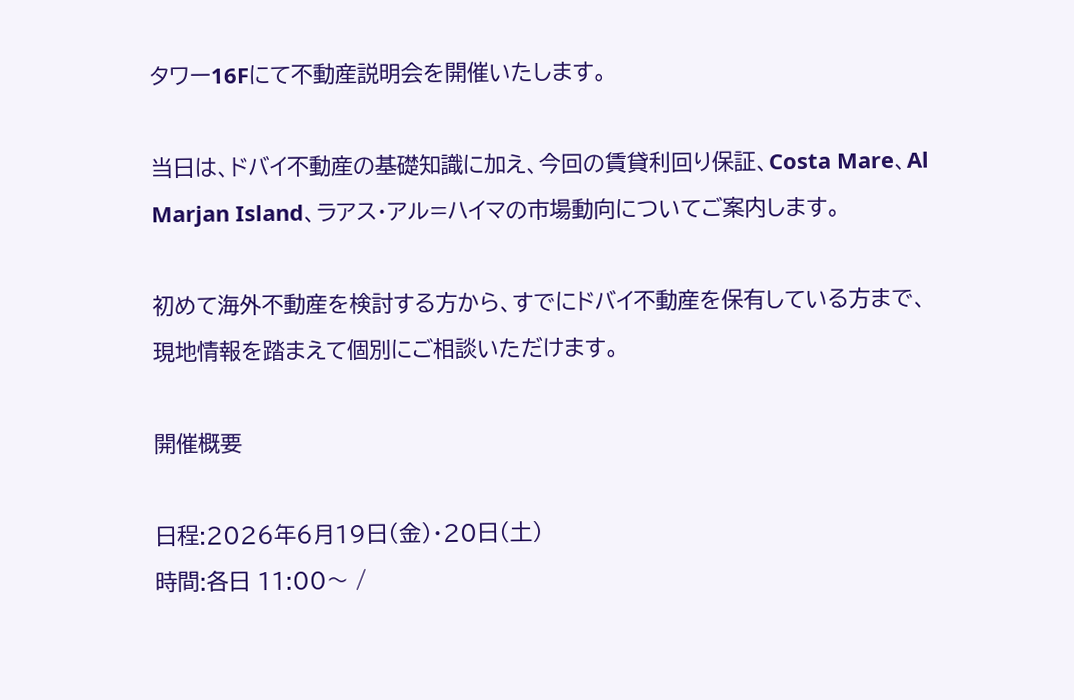タワー16Fにて不動産説明会を開催いたします。

当日は、ドバイ不動産の基礎知識に加え、今回の賃貸利回り保証、Costa Mare、Al Marjan Island、ラアス・アル=ハイマの市場動向についてご案内します。

初めて海外不動産を検討する方から、すでにドバイ不動産を保有している方まで、現地情報を踏まえて個別にご相談いただけます。

開催概要

日程:2026年6月19日(金)・20日(土)
時間:各日 11:00〜 /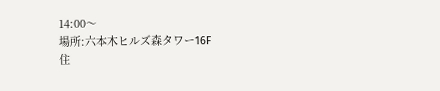14:00〜
場所:六本木ヒルズ森タワー16F
住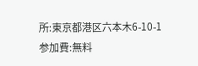所:東京都港区六本木6-10-1
参加費:無料